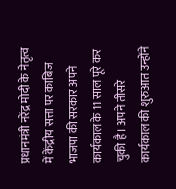प्रधानमंत्री नरेंद्र मोदी के नेतृत्व में केंद्रीय सत्ता पर काबिज भाजपा की सरकार अपने कार्यकाल के 11 साल पूरे कर चुकी है। अपने तीसरे कार्यकाल की शुरुआत उन्होंने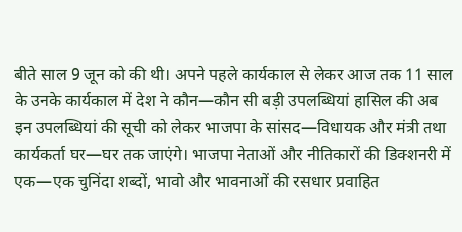बीते साल 9 जून को की थी। अपने पहले कार्यकाल से लेकर आज तक 11 साल के उनके कार्यकाल में देश ने कौन—कौन सी बड़ी उपलब्धियां हासिल की अब इन उपलब्धियां की सूची को लेकर भाजपा के सांसद—विधायक और मंत्री तथा कार्यकर्ता घर—घर तक जाएंगे। भाजपा नेताओं और नीतिकारों की डिक्शनरी में एक—एक चुनिंदा शब्दों, भावो और भावनाओं की रसधार प्रवाहित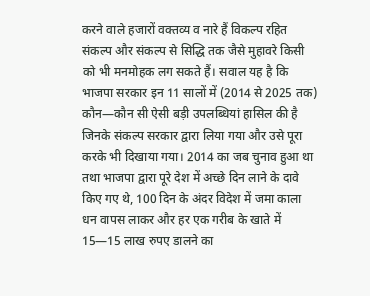करने वाले हजारों वक्तव्य व नारे हैं विकल्प रहित संकल्प और संकल्प से सिद्धि तक जैसे मुहावरे किसी को भी मनमोहक लग सकते हैं। सवाल यह है कि भाजपा सरकार इन 11 सालों में (2014 से 2025 तक) कौन—कौन सी ऐसी बड़ी उपलब्धियां हासिल की है जिनके संकल्प सरकार द्वारा लिया गया और उसे पूरा करके भी दिखाया गया। 2014 का जब चुनाव हुआ था तथा भाजपा द्वारा पूरे देश में अच्छे दिन लाने के दावे किए गए थे, 100 दिन के अंदर विदेश में जमा काला धन वापस लाकर और हर एक गरीब के खाते में 15—15 लाख रुपए डालने का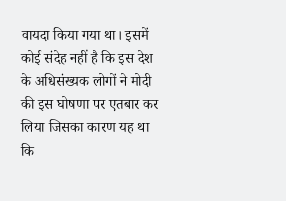वायदा किया गया था। इसमें कोई संदेह नहीं है कि इस देश के अधिसंख्यक लोगों ने मोदी की इस घोषणा पर एतबार कर लिया जिसका कारण यह था कि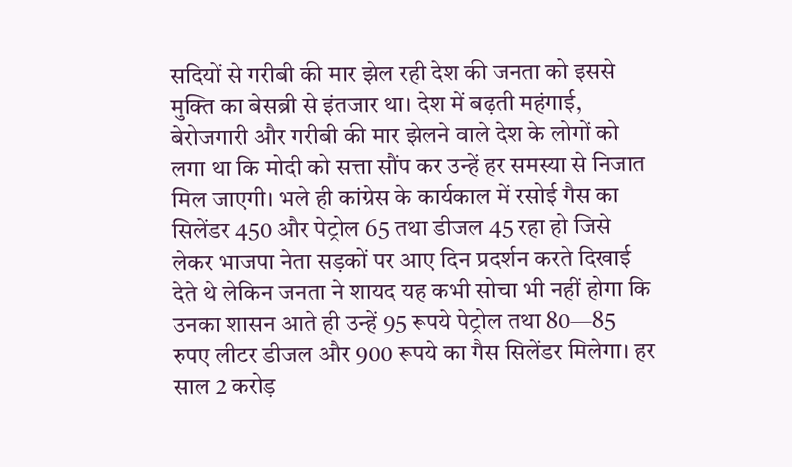सदियों से गरीबी की मार झेल रही देश की जनता को इससे मुक्ति का बेसब्री से इंतजार था। देश में बढ़ती महंगाई, बेरोजगारी और गरीबी की मार झेलने वाले देश के लोगों को लगा था कि मोदी को सत्ता सौंप कर उन्हें हर समस्या से निजात मिल जाएगी। भले ही कांग्रेस के कार्यकाल में रसोई गैस का सिलेंडर 450 और पेट्रोल 65 तथा डीजल 45 रहा हो जिसे लेकर भाजपा नेता सड़कों पर आए दिन प्रदर्शन करते दिखाई देते थे लेकिन जनता ने शायद यह कभी सोचा भी नहीं होगा कि उनका शासन आते ही उन्हें 95 रूपये पेट्रोल तथा 80—85 रुपए लीटर डीजल और 900 रूपये का गैस सिलेंडर मिलेगा। हर साल 2 करोड़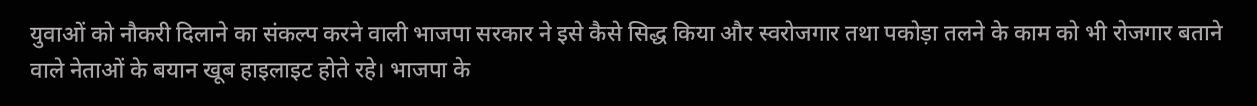युवाओं को नौकरी दिलाने का संकल्प करने वाली भाजपा सरकार ने इसे कैसे सिद्ध किया और स्वरोजगार तथा पकोड़ा तलने के काम को भी रोजगार बताने वाले नेताओं के बयान खूब हाइलाइट होते रहे। भाजपा के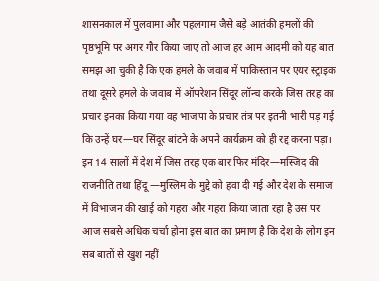शासनकाल में पुलवामा और पहलगाम जैसे बड़े आतंकी हमलों की पृष्ठभूमि पर अगर गौर किया जाए तो आज हर आम आदमी को यह बात समझ आ चुकी है कि एक हमले के जवाब में पाकिस्तान पर एयर स्ट्राइक तथा दूसरे हमले के जवाब में ऑपरेशन सिंदूर लॉन्च करके जिस तरह का प्रचार इनका किया गया वह भाजपा के प्रचार तंत्र पर इतनी भारी पड़ गई कि उन्हें घर—घर सिंदूर बांटने के अपने कार्यक्रम को ही रद्द करना पड़ा। इन 14 सालों में देश में जिस तरह एक बार फिर मंदिर—मस्जिद की राजनीति तथा हिंदू —मुस्लिम के मुद्दे को हवा दी गई और देश के समाज में विभाजन की खाई को गहरा और गहरा किया जाता रहा है उस पर आज सबसे अधिक चर्चा होना इस बात का प्रमाण है कि देश के लोग इन सब बातों से खुश नहीं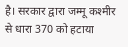है। सरकार द्वारा जम्मू कश्मीर से धारा 370 को हटाया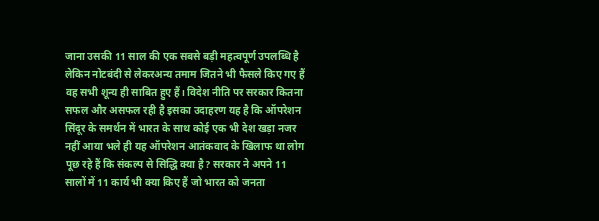जाना उसकी 11 साल की एक सबसे बड़ी महत्वपूर्ण उपलब्धि है लेकिन नोटबंदी से लेकरअन्य तमाम जितने भी फैसले किए गए हैं वह सभी शून्य ही साबित हुए हैं। विदेश नीति पर सरकार कितना सफल और असफल रही है इसका उदाहरण यह है कि ऑपरेशन सिंदूर के समर्थन में भारत के साथ कोई एक भी देश खड़ा नजर नहीं आया भले ही यह ऑपरेशन आतंकवाद के खिलाफ था लोग पूछ रहे हैं कि संकल्प से सिद्धि क्या है? सरकार ने अपने 11 सालों में 11 कार्य भी क्या किए हैं जो भारत को जनता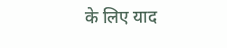के लिए याद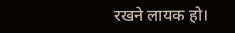रखने लायक हो।